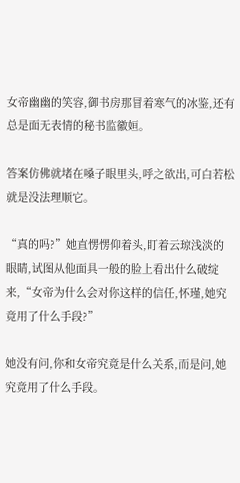女帝幽幽的笑容,御书房那冒着寒气的冰鉴,还有总是面无表情的秘书监徽姮。

答案仿佛就堵在嗓子眼里头,呼之欲出,可白若松就是没法理顺它。

“真的吗?”她直愣愣仰着头,盯着云琼浅淡的眼睛,试图从他面具一般的脸上看出什么破绽来,“女帝为什么会对你这样的信任,怀瑾,她究竟用了什么手段?”

她没有问,你和女帝究竟是什么关系,而是问,她究竟用了什么手段。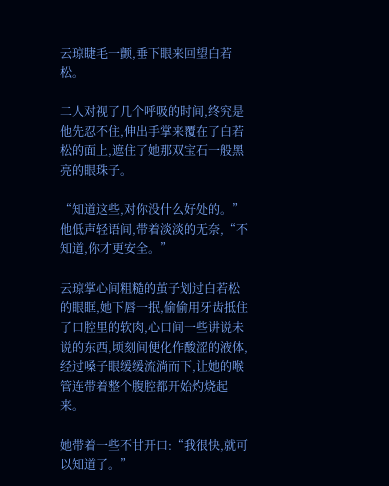云琼睫毛一颤,垂下眼来回望白若松。

二人对视了几个呼吸的时间,终究是他先忍不住,伸出手掌来覆在了白若松的面上,遮住了她那双宝石一般黑亮的眼珠子。

“知道这些,对你没什么好处的。”他低声轻语间,带着淡淡的无奈,“不知道,你才更安全。”

云琼掌心间粗糙的茧子划过白若松的眼眶,她下唇一抿,偷偷用牙齿抵住了口腔里的软肉,心口间一些讲说未说的东西,顷刻间便化作酸涩的液体,经过嗓子眼缓缓流淌而下,让她的喉管连带着整个腹腔都开始灼烧起来。

她带着一些不甘开口:“我很快,就可以知道了。”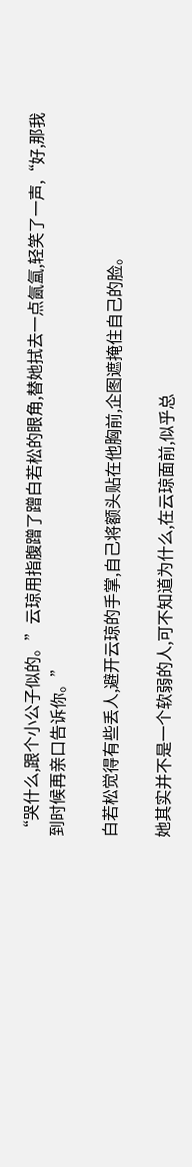“哭什么,跟个小公子似的。”云琼用指腹蹭了蹭白若松的眼角,替她拭去一点氤氲,轻笑了一声,“好,那我到时候再亲口告诉你。”

白若松觉得有些丢人,避开云琼的手掌,自己将额头贴在他胸前,企图遮掩住自己的脸。

她其实并不是一个软弱的人,可不知道为什么,在云琼面前,似乎总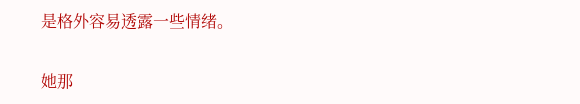是格外容易透露一些情绪。

她那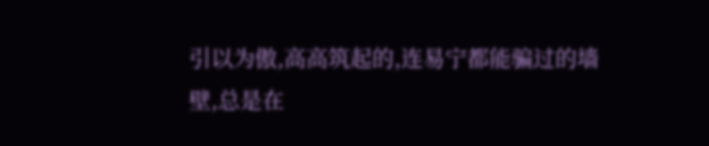引以为傲,高高筑起的,连易宁都能骗过的墙壁,总是在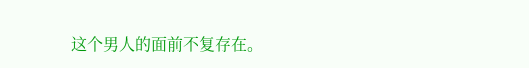这个男人的面前不复存在。